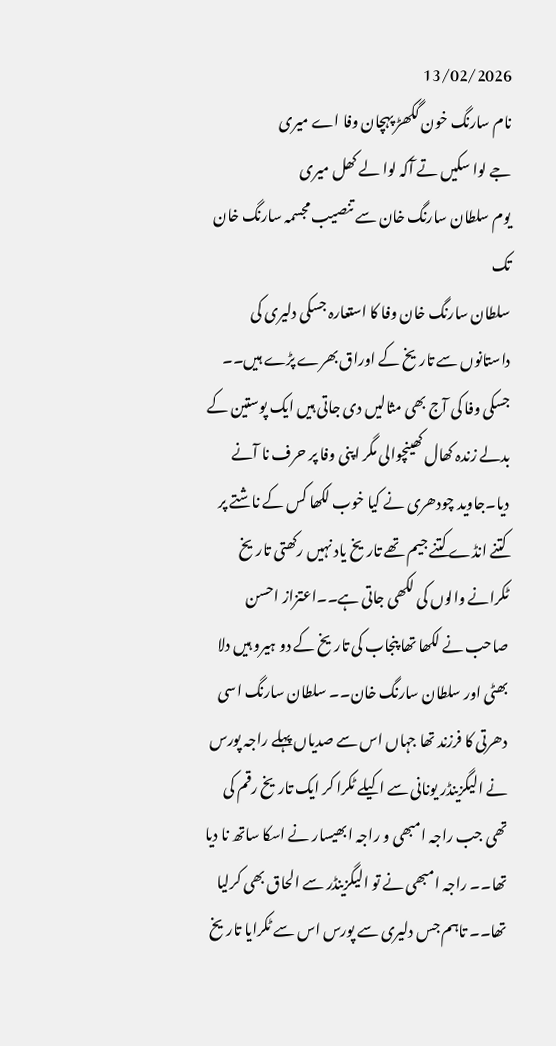13/02/2026
نام سارنگ خون گکھڑ پہچان وفا اے میری
جے لوا سکیں تے آکہ لوا لے کھل میری
یوم سلطان سارنگ خان سے تنصیب مجسمہ سارنگ خان تک
سلطان سارنگ خان وفا کا استعارہ جسکی دلیری کی داستانوں سے تاریخ کے اوراق بھرے پڑے ہیں۔۔ جسکی وفا کی آج بھی مثالیں دی جاتی ہیں ایک پوستین کے بدلے زندہ کھال کھینچوالی مگر اپنی وفا پر حرف نا آنے دیا۔جاوید چودھری نے کیا خوب لکھا کس کے ناشتے پر کتنے انڈے کتنے جیم تھے تاریخ یاد نہیں رکھتی تاریخ ٹکرانے والوں کی لکھی جاتی ہے۔۔اعتزاز احسن صاحب نے لکھا تھا پنجاب کی تاریخ کے دو ہیرو ہیں دلا بھٹی اور سلطان سارنگ خان۔۔ سلطان سارنگ اسی دھرتی کا فرزند تھا جہاں اس سے صدیاں پہلے راجہ پورس نے الیگزینڈر یونانی سے اکیلے ٹکرا کر ایک تاریخ رقم کی تھی جب راجہ امبھی و راجہ ابھیسار نے اسکا ساتھ نا دیا تھا۔۔ راجہ امبھی نے تو الیگزینڈر سے الحاق بھی کرلیا تھا۔۔ تاہم جس دلیری سے پورس اس سے ٹکرایا تاریخ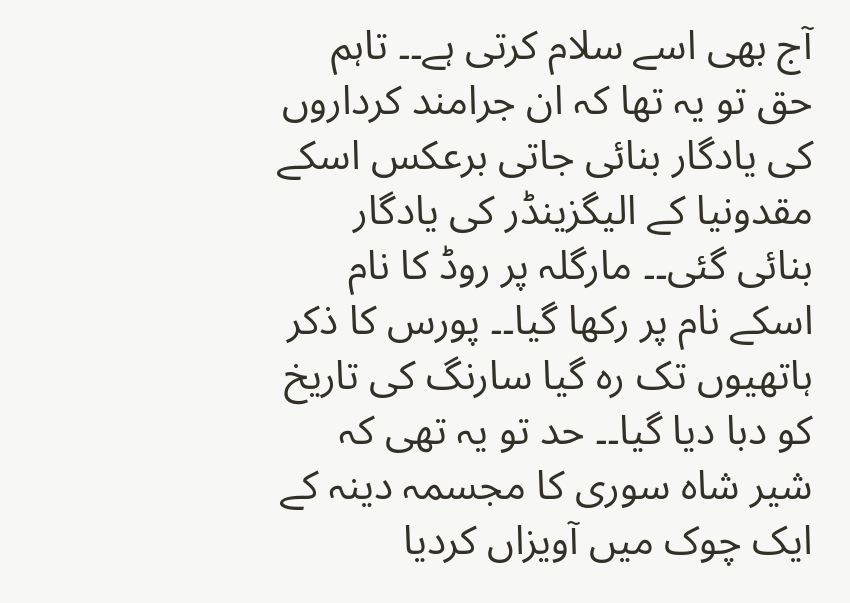آج بھی اسے سلام کرتی ہے۔۔ تاہم حق تو یہ تھا کہ ان جرامند کرداروں کی یادگار بنائی جاتی برعکس اسکے مقدونیا کے الیگزینڈر کی یادگار بنائی گئی۔۔ مارگلہ پر روڈ کا نام اسکے نام پر رکھا گیا۔۔ پورس کا ذکر ہاتھیوں تک رہ گیا سارنگ کی تاریخ کو دبا دیا گیا۔۔ حد تو یہ تھی کہ شیر شاہ سوری کا مجسمہ دینہ کے ایک چوک میں آویزاں کردیا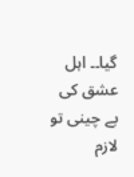گیا۔۔ اہل عشق کی بے چینی تو لازم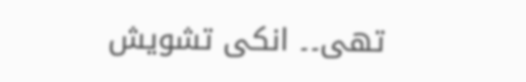تھی۔۔ انکی تشویش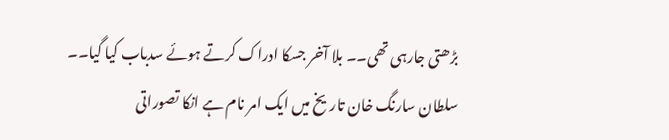بڑھتی جارہی تھی۔۔ بلا آخر جسکا ادراک کرتے ہوئے سدباب کیا گیا۔۔ سلطان سارنگ خان تاریخ میں ایک امر نام ہے انکا تصوراتی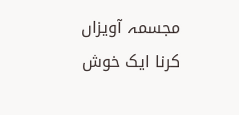مجسمہ آویزاں کرنا ایک خوش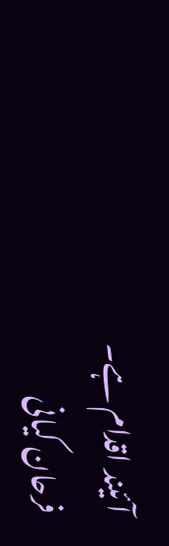آئیند اقدام ہے۔
فرحان کیانی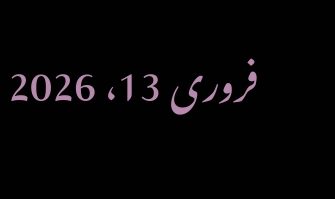فروری 13، 2026